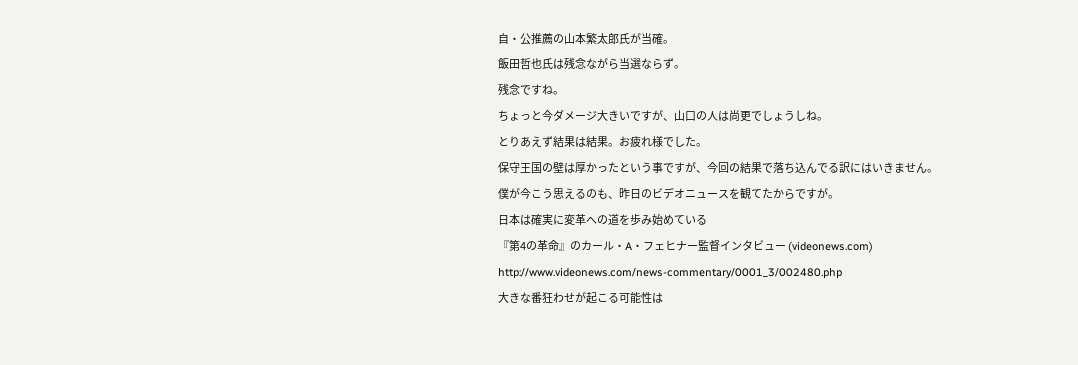自・公推薦の山本繁太郎氏が当確。
飯田哲也氏は残念ながら当選ならず。
残念ですね。
ちょっと今ダメージ大きいですが、山口の人は尚更でしょうしね。
とりあえず結果は結果。お疲れ様でした。
保守王国の壁は厚かったという事ですが、今回の結果で落ち込んでる訳にはいきません。
僕が今こう思えるのも、昨日のビデオニュースを観てたからですが。
日本は確実に変革への道を歩み始めている
『第4の革命』のカール・A・フェヒナー監督インタビュー (videonews.com)
http://www.videonews.com/news-commentary/0001_3/002480.php
大きな番狂わせが起こる可能性は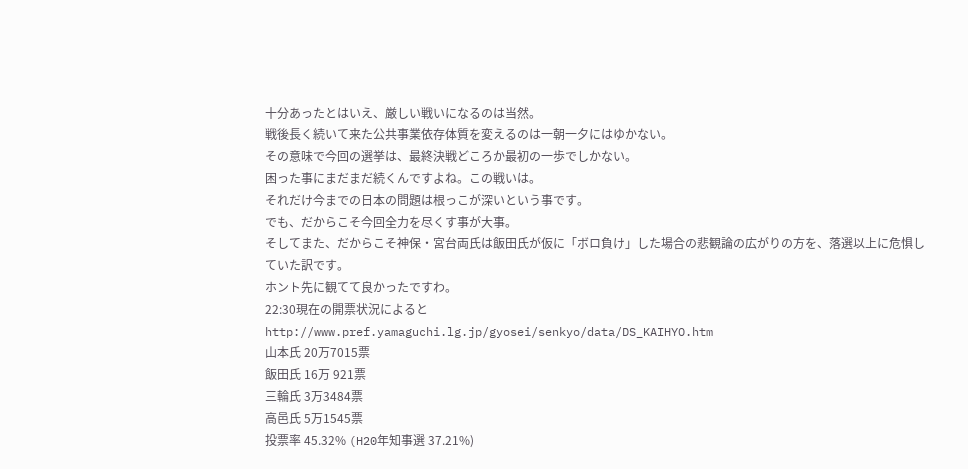十分あったとはいえ、厳しい戦いになるのは当然。
戦後長く続いて来た公共事業依存体質を変えるのは一朝一夕にはゆかない。
その意味で今回の選挙は、最終決戦どころか最初の一歩でしかない。
困った事にまだまだ続くんですよね。この戦いは。
それだけ今までの日本の問題は根っこが深いという事です。
でも、だからこそ今回全力を尽くす事が大事。
そしてまた、だからこそ神保・宮台両氏は飯田氏が仮に「ボロ負け」した場合の悲観論の広がりの方を、落選以上に危惧していた訳です。
ホント先に観てて良かったですわ。
22:30現在の開票状況によると
http://www.pref.yamaguchi.lg.jp/gyosei/senkyo/data/DS_KAIHYO.htm
山本氏 20万7015票
飯田氏 16万 921票
三輪氏 3万3484票
高邑氏 5万1545票
投票率 45.32% (H20年知事選 37.21%)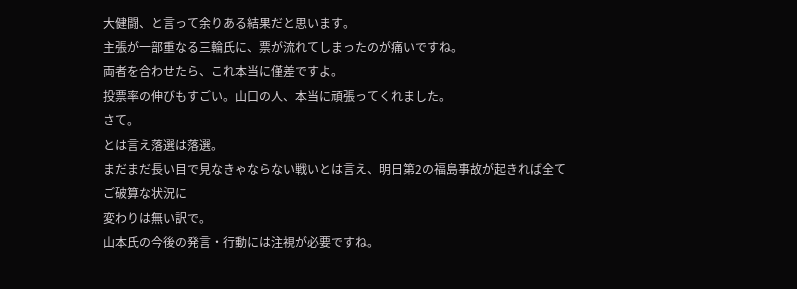大健闘、と言って余りある結果だと思います。
主張が一部重なる三輪氏に、票が流れてしまったのが痛いですね。
両者を合わせたら、これ本当に僅差ですよ。
投票率の伸びもすごい。山口の人、本当に頑張ってくれました。
さて。
とは言え落選は落選。
まだまだ長い目で見なきゃならない戦いとは言え、明日第2の福島事故が起きれば全てご破算な状況に
変わりは無い訳で。
山本氏の今後の発言・行動には注視が必要ですね。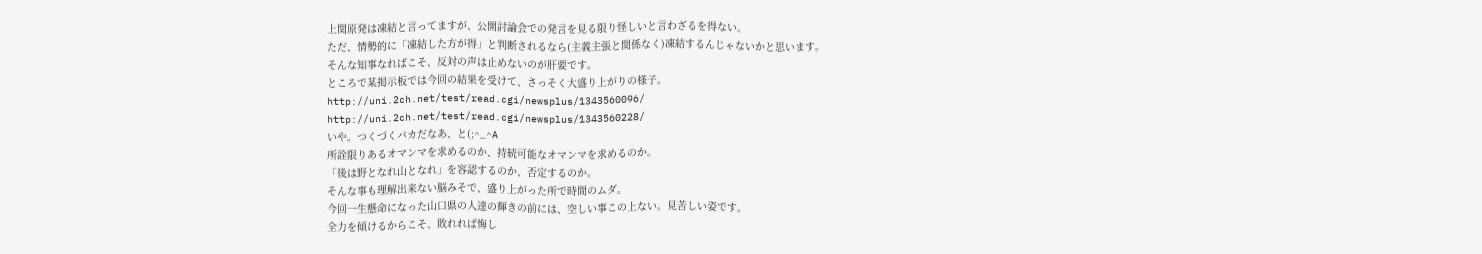上関原発は凍結と言ってますが、公開討論会での発言を見る限り怪しいと言わざるを得ない。
ただ、情勢的に「凍結した方が得」と判断されるなら(主義主張と関係なく)凍結するんじゃないかと思います。
そんな知事なればこそ、反対の声は止めないのが肝要です。
ところで某掲示板では今回の結果を受けて、さっそく大盛り上がりの様子。
http://uni.2ch.net/test/read.cgi/newsplus/1343560096/
http://uni.2ch.net/test/read.cgi/newsplus/1343560228/
いや。つくづくバカだなあ、と(;^_^A
所詮限りあるオマンマを求めるのか、持続可能なオマンマを求めるのか。
「後は野となれ山となれ」を容認するのか、否定するのか。
そんな事も理解出来ない脳みそで、盛り上がった所で時間のムダ。
今回一生懸命になった山口県の人達の輝きの前には、空しい事この上ない。見苦しい姿です。
全力を傾けるからこそ、敗れれば悔し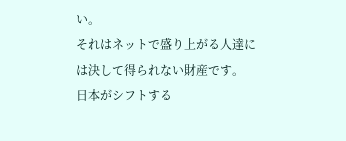い。
それはネットで盛り上がる人達には決して得られない財産です。
日本がシフトする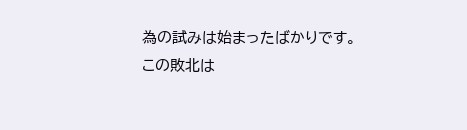為の試みは始まったばかりです。
この敗北は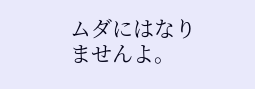ムダにはなりませんよ。